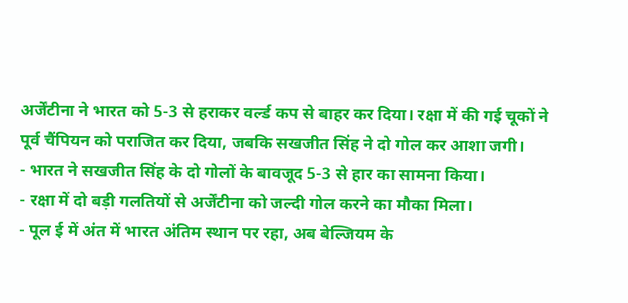अर्जेंटीना ने भारत को 5-3 से हराकर वर्ल्ड कप से बाहर कर दिया। रक्षा में की गई चूकों ने पूर्व चैंपियन को पराजित कर दिया, जबकि सखजीत सिंह ने दो गोल कर आशा जगी।
- भारत ने सखजीत सिंह के दो गोलों के बावजूद 5-3 से हार का सामना किया।
- रक्षा में दो बड़ी गलतियों से अर्जेंटीना को जल्दी गोल करने का मौका मिला।
- पूल ई में अंत में भारत अंतिम स्थान पर रहा, अब बेल्जियम के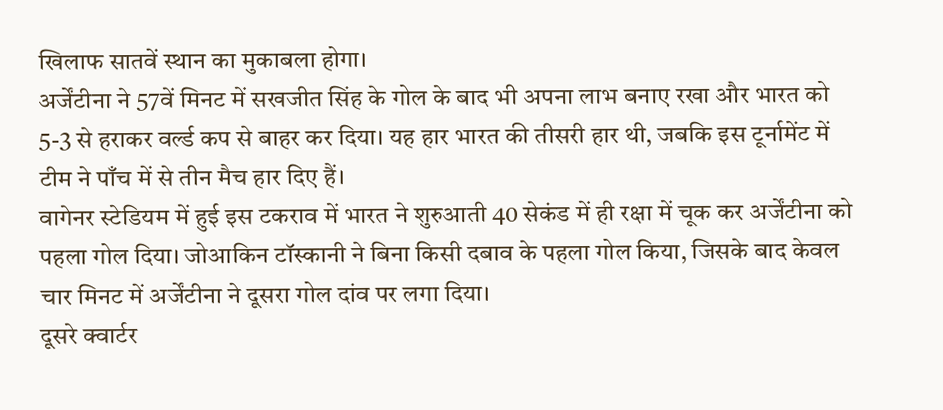खिलाफ सातवें स्थान का मुकाबला होगा।
अर्जेंटीना ने 57वें मिनट में सखजीत सिंह के गोल के बाद भी अपना लाभ बनाए रखा और भारत को 5-3 से हराकर वर्ल्ड कप से बाहर कर दिया। यह हार भारत की तीसरी हार थी, जबकि इस टूर्नामेंट में टीम ने पाँच में से तीन मैच हार दिए हैं।
वागेनर स्टेडियम में हुई इस टकराव में भारत ने शुरुआती 40 सेकंड में ही रक्षा में चूक कर अर्जेंटीना को पहला गोल दिया। जोआकिन टॉस्कानी ने बिना किसी दबाव के पहला गोल किया, जिसके बाद केवल चार मिनट में अर्जेंटीना ने दूसरा गोल दांव पर लगा दिया।
दूसरे क्वार्टर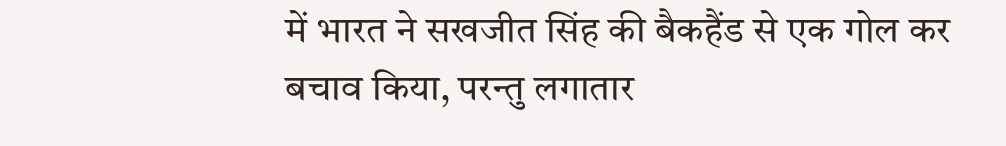में भारत ने सखजीत सिंह की बैकहैंड से एक गोल कर बचाव किया, परन्तु लगातार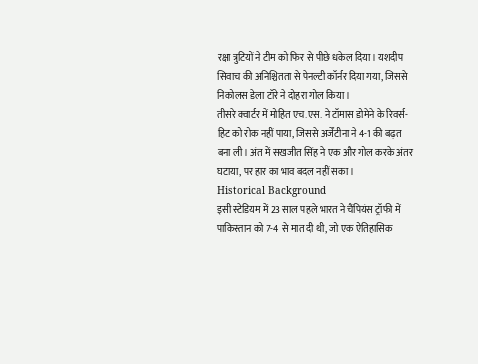रक्षा त्रुटियों ने टीम को फिर से पीछे धकेल दिया। यशदीप सिवाच की अनिश्चितता से पेनल्टी कॉर्नर दिया गया, जिससे निकोलस डेला टॉरे ने दोहरा गोल किया।
तीसरे क्वार्टर में मोहित एच.एस. ने टॉमास डोमेने के रिवर्स-हिट को रोक नहीं पाया, जिससे अर्जेंटीना ने 4-1 की बढ़त बना ली। अंत में सखजीत सिंह ने एक और गोल करके अंतर घटाया, पर हार का भाव बदल नहीं सका।
Historical Background
इसी स्टेडियम में 23 साल पहले भारत ने चैंपियंस ट्रॉफी में पाकिस्तान को 7-4 से मात दी थी, जो एक ऐतिहासिक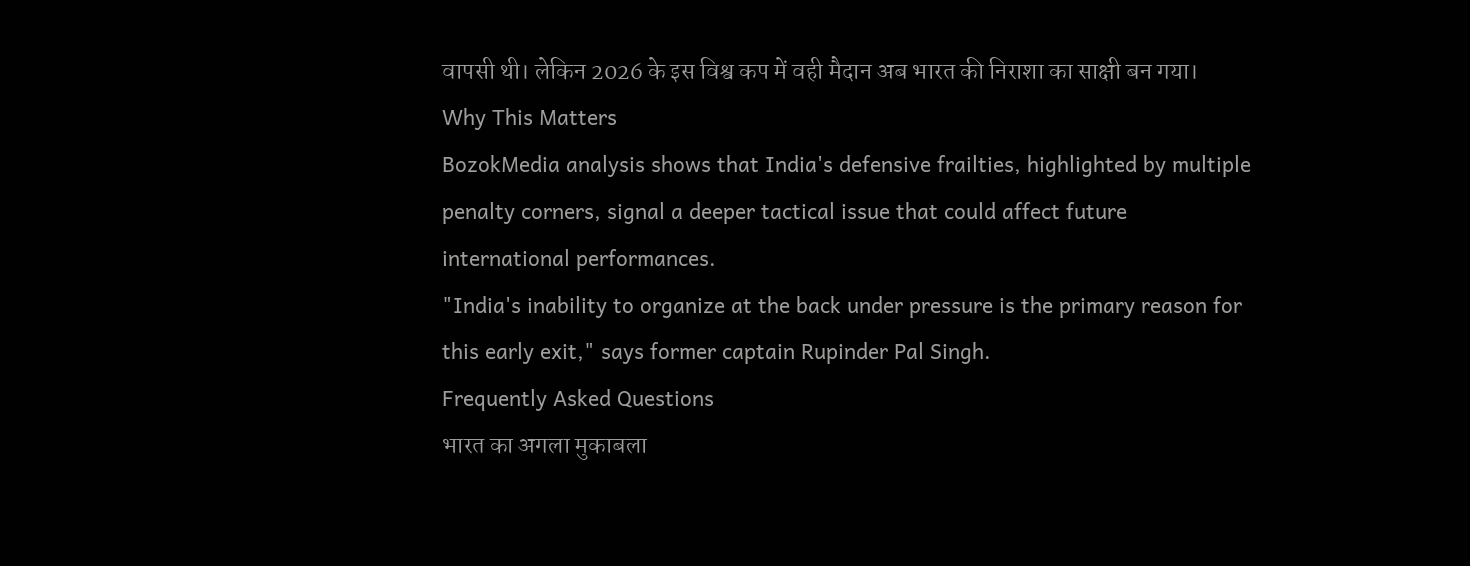वापसी थी। लेकिन 2026 के इस विश्व कप में वही मैदान अब भारत की निराशा का साक्षी बन गया।
Why This Matters
BozokMedia analysis shows that India's defensive frailties, highlighted by multiple penalty corners, signal a deeper tactical issue that could affect future international performances.
"India's inability to organize at the back under pressure is the primary reason for this early exit," says former captain Rupinder Pal Singh.
Frequently Asked Questions
भारत का अगला मुकाबला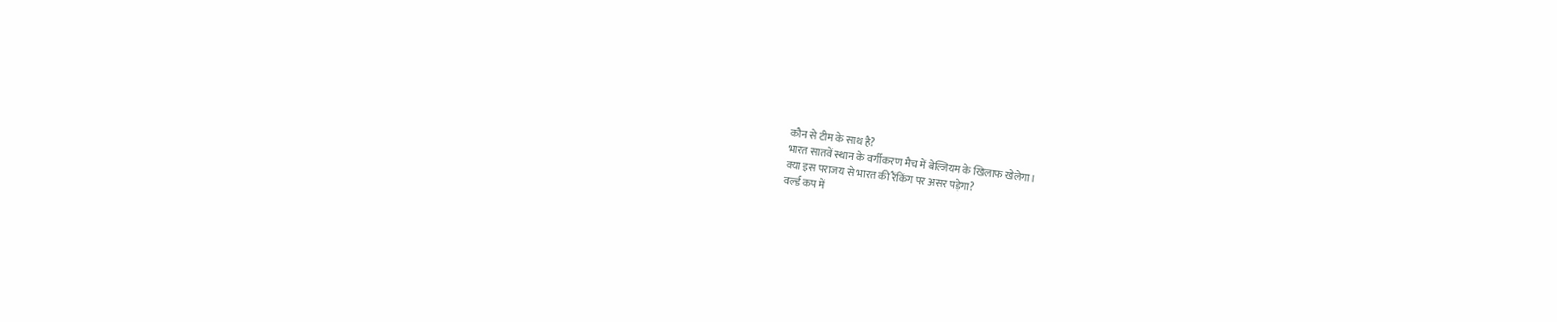कौन से टीम के साथ है?
भारत सातवें स्थान के वर्गीकरण मैच में बेल्जियम के खिलाफ खेलेगा।
क्या इस पराजय से भारत की रैंकिंग पर असर पड़ेगा?
वर्ल्ड कप में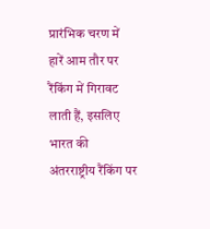प्रारंभिक चरण में हारें आम तौर पर रैंकिंग में गिरावट लाती हैं, इसलिए भारत की अंतरराष्ट्रीय रैंकिंग पर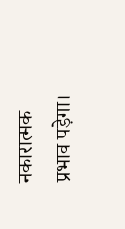नकारात्मक प्रभाव पड़ेगा।